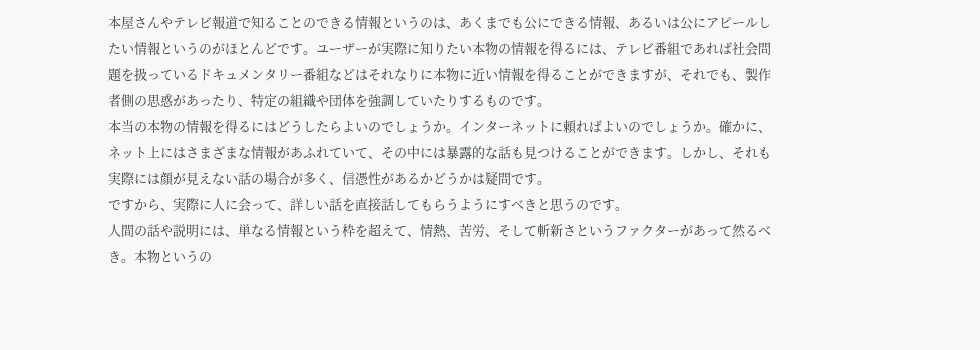本屋さんやテレビ報道で知ることのできる情報というのは、あくまでも公にできる情報、あるいは公にアピールしたい情報というのがほとんどです。ユーザーが実際に知りたい本物の情報を得るには、テレビ番組であれば社会問題を扱っているドキュメンタリー番組などはそれなりに本物に近い情報を得ることができますが、それでも、製作者側の思惑があったり、特定の組織や団体を強調していたりするものです。
本当の本物の情報を得るにはどうしたらよいのでしょうか。インターネットに頼ればよいのでしょうか。確かに、ネット上にはさまざまな情報があふれていて、その中には暴露的な話も見つけることができます。しかし、それも実際には顔が見えない話の場合が多く、信憑性があるかどうかは疑問です。
ですから、実際に人に会って、詳しい話を直接話してもらうようにすべきと思うのです。
人間の話や説明には、単なる情報という枠を超えて、情熱、苦労、そして斬新さというファクターがあって然るべき。本物というの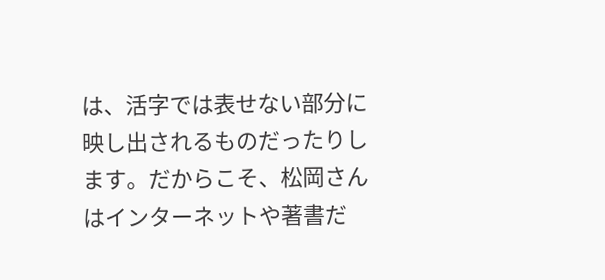は、活字では表せない部分に映し出されるものだったりします。だからこそ、松岡さんはインターネットや著書だ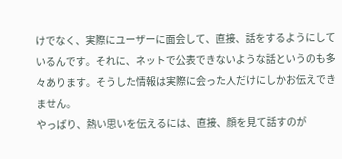けでなく、実際にユーザーに面会して、直接、話をするようにしているんです。それに、ネットで公表できないような話というのも多々あります。そうした情報は実際に会った人だけにしかお伝えできません。
やっぱり、熱い思いを伝えるには、直接、顔を見て話すのが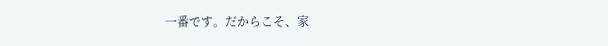一番です。だからこそ、家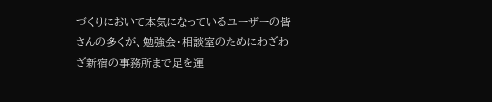づくりにおいて本気になっているユーザーの皆さんの多くが、勉強会・相談室のためにわざわざ新宿の事務所まで足を運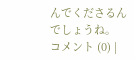んでくださるんでしょうね。
コメント (0) |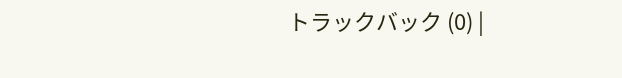トラックバック (0) |